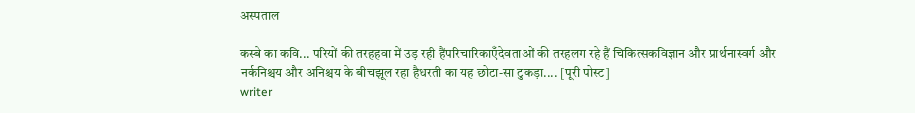अस्पताल

कस्बे का कवि... परियों की तरहहवा में उड़ रही हैंपरिचारिकाएँदेवताओं की तरहलग रहे हैं चिकित्सकविज्ञान और प्रार्थनास्वर्ग और नर्कनिश्चय और अनिश्चय के बीचझूल रहा हैधरती का यह छोटा-सा टुकड़ा.... [पूरी पोस्ट]
writer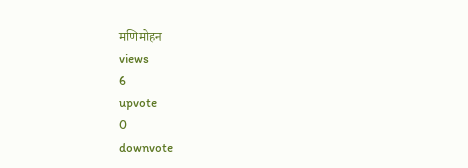मणिमोहन
views
6
upvote
0
downvote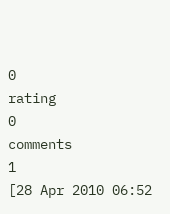0
rating
0
comments
1
[28 Apr 2010 06:52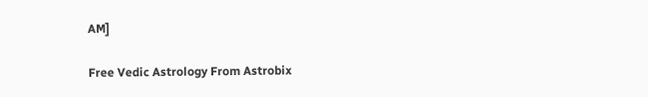AM]

Free Vedic Astrology From Astrobix